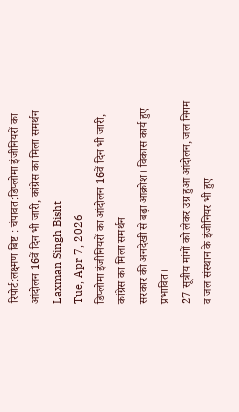रिपोर्ट:लक्ष्मण बिष्ट : चंपावत:डिप्लोमा इंजीनियरों का आंदोलन 16वें दिन भी जारी, कांग्रेस का मिला समर्थन
Laxman Singh Bisht
Tue, Apr 7, 2026
डिप्लोमा इंजीनियरों का आंदोलन 16वें दिन भी जारी, कांग्रेस का मिला समर्थन
सरकार की अनदेखी से बढ़ा आक्रोश। विकास कार्य हुए प्रभावित।
27 सूत्रीय मांगों को लेकर उग्र हुआ आंदोलन, जल निगम व जल संस्थान के इंजीनियर भी हुए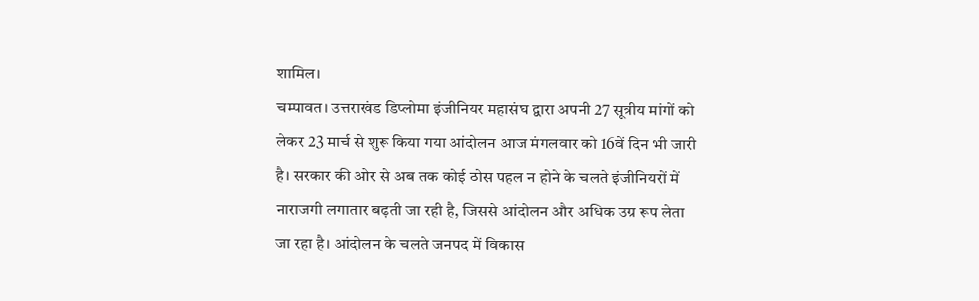शामिल।
चम्पावत। उत्तराखंड डिप्लोमा इंजीनियर महासंघ द्वारा अपनी 27 सूत्रीय मांगों को लेकर 23 मार्च से शुरू किया गया आंदोलन आज मंगलवार को 16वें दिन भी जारी है। सरकार की ओर से अब तक कोई ठोस पहल न होने के चलते इंजीनियरों में नाराजगी लगातार बढ़ती जा रही है, जिससे आंदोलन और अधिक उग्र रूप लेता जा रहा है। आंदोलन के चलते जनपद में विकास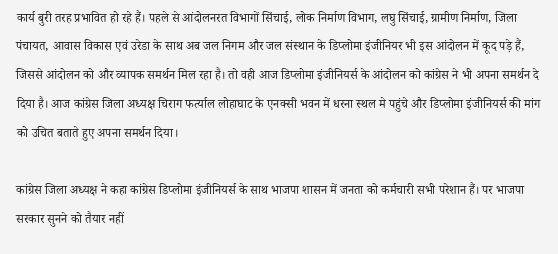कार्य बुरी तरह प्रभावित हो रहे हैं। पहले से आंदोलनरत विभागों सिंचाई, लोक निर्माण विभाग, लघु सिंचाई, ग्रामीण निर्माण, जिला पंचायत, आवास विकास एवं उरेडा के साथ अब जल निगम और जल संस्थान के डिप्लोमा इंजीनियर भी इस आंदोलन में कूद पड़े हैं, जिससे आंदोलन को और व्यापक समर्थन मिल रहा है। तो वही आज डिप्लोमा इंजीनियर्स के आंदोलन को कांग्रेस ने भी अपना समर्थन दे दिया है। आज कांग्रेस जिला अध्यक्ष चिराग फर्त्याल लोहाघाट के एनक्सी भवन में धरना स्थल मे पहुंचे और डिप्लोमा इंजीनियर्स की मांग को उचित बताते हुए अपना समर्थन दिया।

कांग्रेस जिला अध्यक्ष ने कहा कांग्रेस डिप्लोमा इंजीनियर्स के साथ भाजपा शासन में जनता को कर्मचारी सभी परेशान हैं। पर भाजपा सरकार सुनने को तैयार नहीं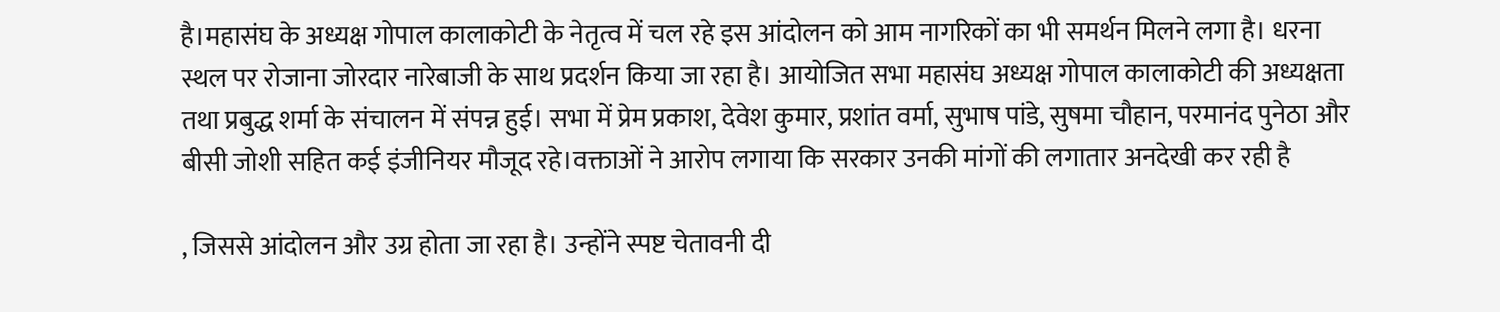है।महासंघ के अध्यक्ष गोपाल कालाकोटी के नेतृत्व में चल रहे इस आंदोलन को आम नागरिकों का भी समर्थन मिलने लगा है। धरना स्थल पर रोजाना जोरदार नारेबाजी के साथ प्रदर्शन किया जा रहा है। आयोजित सभा महासंघ अध्यक्ष गोपाल कालाकोटी की अध्यक्षता तथा प्रबुद्ध शर्मा के संचालन में संपन्न हुई। सभा में प्रेम प्रकाश, देवेश कुमार, प्रशांत वर्मा, सुभाष पांडे, सुषमा चौहान, परमानंद पुनेठा और बीसी जोशी सहित कई इंजीनियर मौजूद रहे।वक्ताओं ने आरोप लगाया कि सरकार उनकी मांगों की लगातार अनदेखी कर रही है

, जिससे आंदोलन और उग्र होता जा रहा है। उन्होंने स्पष्ट चेतावनी दी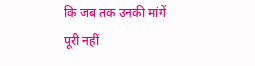कि जब तक उनकी मांगें पूरी नहीं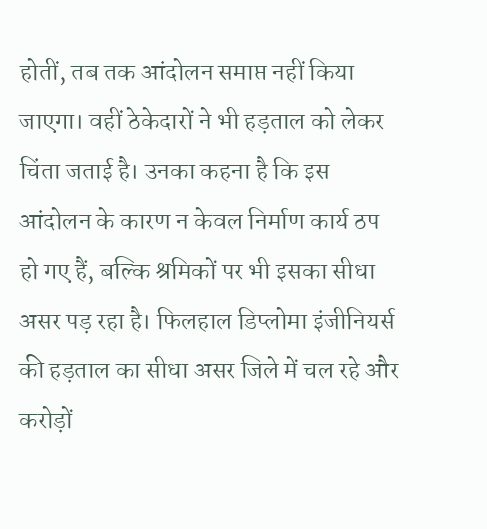होतीं, तब तक आंदोलन समाप्त नहीं किया जाएगा। वहीं ठेकेदारों ने भी हड़ताल को लेकर चिंता जताई है। उनका कहना है कि इस आंदोलन के कारण न केवल निर्माण कार्य ठप हो गए हैं, बल्कि श्रमिकों पर भी इसका सीधा असर पड़ रहा है। फिलहाल डिप्लोमा इंजीनियर्स की हड़ताल का सीधा असर जिले में चल रहे और करोड़ों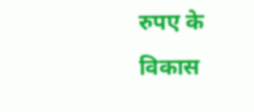रुपए के विकास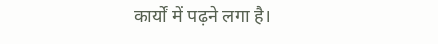कार्यों में पढ़ने लगा है।